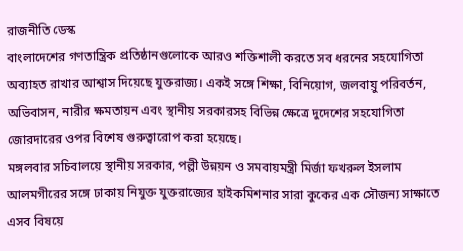রাজনীতি ডেস্ক
বাংলাদেশের গণতান্ত্রিক প্রতিষ্ঠানগুলোকে আরও শক্তিশালী করতে সব ধরনের সহযোগিতা অব্যাহত রাখার আশ্বাস দিয়েছে যুক্তরাজ্য। একই সঙ্গে শিক্ষা, বিনিয়োগ, জলবায়ু পরিবর্তন, অভিবাসন, নারীর ক্ষমতায়ন এবং স্থানীয় সরকারসহ বিভিন্ন ক্ষেত্রে দুদেশের সহযোগিতা জোরদারের ওপর বিশেষ গুরুত্বারোপ করা হয়েছে।
মঙ্গলবার সচিবালয়ে স্থানীয় সরকার, পল্লী উন্নয়ন ও সমবায়মন্ত্রী মির্জা ফখরুল ইসলাম আলমগীরের সঙ্গে ঢাকায় নিযুক্ত যুক্তরাজ্যের হাইকমিশনার সারা কুকের এক সৌজন্য সাক্ষাতে এসব বিষয়ে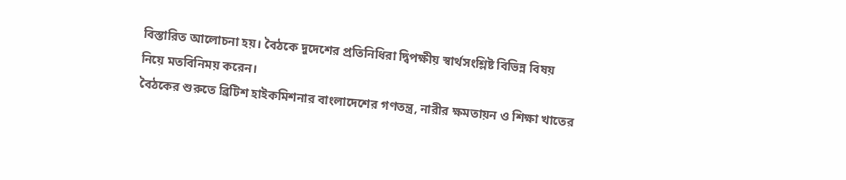বিস্তারিত আলোচনা হয়। বৈঠকে দুদেশের প্রতিনিধিরা দ্বিপক্ষীয় স্বার্থসংশ্লিষ্ট বিভিন্ন বিষয় নিয়ে মতবিনিময় করেন।
বৈঠকের শুরুতে ব্রিটিশ হাইকমিশনার বাংলাদেশের গণতন্ত্র, নারীর ক্ষমতায়ন ও শিক্ষা খাতের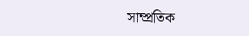সাম্প্রতিক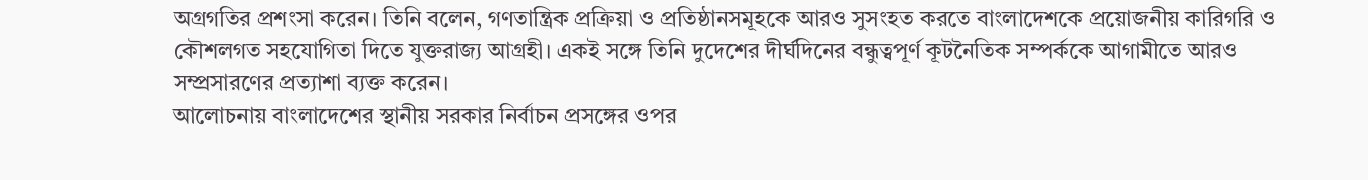অগ্রগতির প্রশংসা করেন। তিনি বলেন, গণতান্ত্রিক প্রক্রিয়া ও প্রতিষ্ঠানসমূহকে আরও সুসংহত করতে বাংলাদেশকে প্রয়োজনীয় কারিগরি ও কৌশলগত সহযোগিতা দিতে যুক্তরাজ্য আগ্রহী। একই সঙ্গে তিনি দুদেশের দীর্ঘদিনের বন্ধুত্বপূর্ণ কূটনৈতিক সম্পর্ককে আগামীতে আরও সম্প্রসারণের প্রত্যাশা ব্যক্ত করেন।
আলোচনায় বাংলাদেশের স্থানীয় সরকার নির্বাচন প্রসঙ্গের ওপর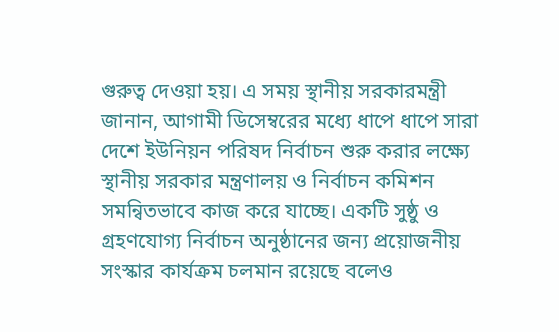গুরুত্ব দেওয়া হয়। এ সময় স্থানীয় সরকারমন্ত্রী জানান, আগামী ডিসেম্বরের মধ্যে ধাপে ধাপে সারা দেশে ইউনিয়ন পরিষদ নির্বাচন শুরু করার লক্ষ্যে স্থানীয় সরকার মন্ত্রণালয় ও নির্বাচন কমিশন সমন্বিতভাবে কাজ করে যাচ্ছে। একটি সুষ্ঠু ও গ্রহণযোগ্য নির্বাচন অনুষ্ঠানের জন্য প্রয়োজনীয় সংস্কার কার্যক্রম চলমান রয়েছে বলেও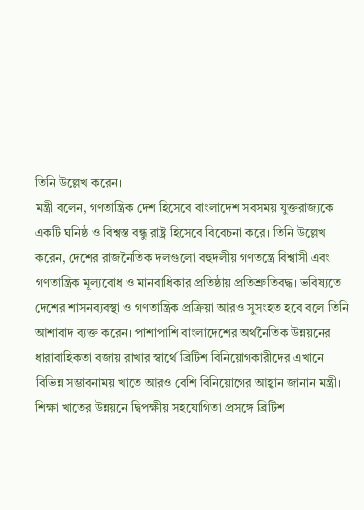তিনি উল্লেখ করেন।
মন্ত্রী বলেন, গণতান্ত্রিক দেশ হিসেবে বাংলাদেশ সবসময় যুক্তরাজ্যকে একটি ঘনিষ্ঠ ও বিশ্বস্ত বন্ধু রাষ্ট্র হিসেবে বিবেচনা করে। তিনি উল্লেখ করেন, দেশের রাজনৈতিক দলগুলো বহুদলীয় গণতন্ত্রে বিশ্বাসী এবং গণতান্ত্রিক মূল্যবোধ ও মানবাধিকার প্রতিষ্ঠায় প্রতিশ্রুতিবদ্ধ। ভবিষ্যতে দেশের শাসনব্যবস্থা ও গণতান্ত্রিক প্রক্রিয়া আরও সুসংহত হবে বলে তিনি আশাবাদ ব্যক্ত করেন। পাশাপাশি বাংলাদেশের অর্থনৈতিক উন্নয়নের ধারাবাহিকতা বজায় রাখার স্বার্থে ব্রিটিশ বিনিয়োগকারীদের এখানে বিভিন্ন সম্ভাবনাময় খাতে আরও বেশি বিনিয়োগের আহ্বান জানান মন্ত্রী।
শিক্ষা খাতের উন্নয়নে দ্বিপক্ষীয় সহযোগিতা প্রসঙ্গে ব্রিটিশ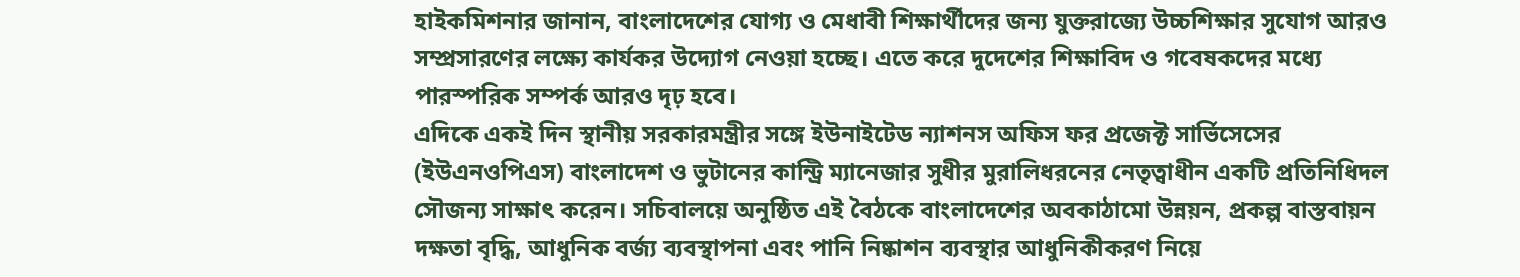হাইকমিশনার জানান, বাংলাদেশের যোগ্য ও মেধাবী শিক্ষার্থীদের জন্য যুক্তরাজ্যে উচ্চশিক্ষার সুযোগ আরও সম্প্রসারণের লক্ষ্যে কার্যকর উদ্যোগ নেওয়া হচ্ছে। এতে করে দুদেশের শিক্ষাবিদ ও গবেষকদের মধ্যে পারস্পরিক সম্পর্ক আরও দৃঢ় হবে।
এদিকে একই দিন স্থানীয় সরকারমন্ত্রীর সঙ্গে ইউনাইটেড ন্যাশনস অফিস ফর প্রজেক্ট সার্ভিসেসের (ইউএনওপিএস) বাংলাদেশ ও ভুটানের কান্ট্রি ম্যানেজার সুধীর মুরালিধরনের নেতৃত্বাধীন একটি প্রতিনিধিদল সৌজন্য সাক্ষাৎ করেন। সচিবালয়ে অনুষ্ঠিত এই বৈঠকে বাংলাদেশের অবকাঠামো উন্নয়ন, প্রকল্প বাস্তবায়ন দক্ষতা বৃদ্ধি, আধুনিক বর্জ্য ব্যবস্থাপনা এবং পানি নিষ্কাশন ব্যবস্থার আধুনিকীকরণ নিয়ে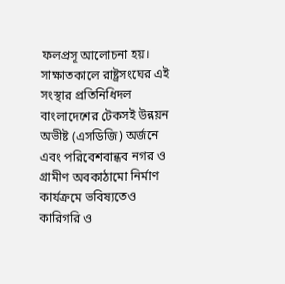ফলপ্রসূ আলোচনা হয়।
সাক্ষাতকালে রাষ্ট্রসংঘের এই সংস্থার প্রতিনিধিদল বাংলাদেশের টেকসই উন্নয়ন অভীষ্ট (এসডিজি) অর্জনে এবং পরিবেশবান্ধব নগর ও গ্রামীণ অবকাঠামো নির্মাণ কার্যক্রমে ভবিষ্যতেও কারিগরি ও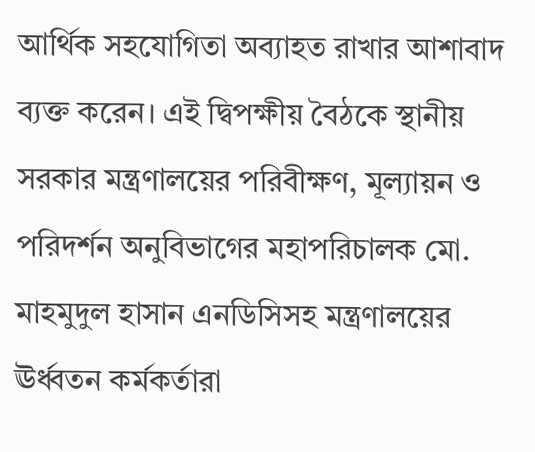আর্থিক সহযোগিতা অব্যাহত রাখার আশাবাদ ব্যক্ত করেন। এই দ্বিপক্ষীয় বৈঠকে স্থানীয় সরকার মন্ত্রণালয়ের পরিবীক্ষণ, মূল্যায়ন ও পরিদর্শন অনুবিভাগের মহাপরিচালক মো. মাহমুদুল হাসান এনডিসিসহ মন্ত্রণালয়ের ঊর্ধ্বতন কর্মকর্তারা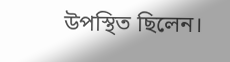উপস্থিত ছিলেন।